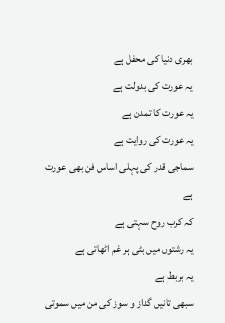بھری دنیا کی محفل ہے
یہ عورت کی بدولت ہے
یہ عورت کا تمدن ہے
یہ عورت کی روایت ہے
سماجی قدر کی پہلی اساس فن بھی عورت ہے
کہ کرب روح سہتی ہے
یہ رشتوں میں بٹی ہر غم اٹھاتی ہے
یہ بربط ہے
سبھی تانیں گداز و سوز کی من میں سموتی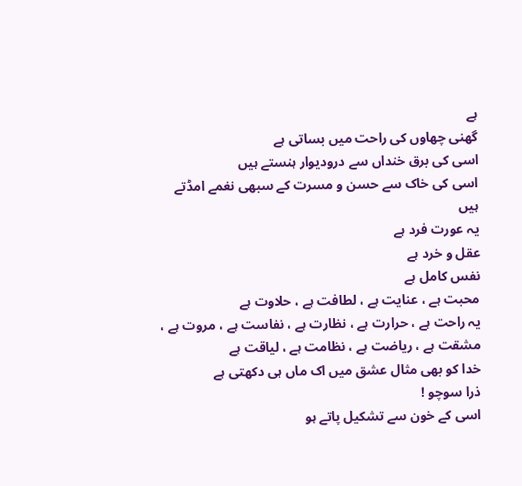ہے
گھنی چھاوں کی راحت میں بساتی ہے
اسی کی برق خنداں سے درودیوار ہنستے ہیں
اسی کی خاک سے حسن و مسرت کے سبھی نغمے امڈتے ہیں
یہ عورت فرد ہے
عقل و خرد ہے
نفس کامل ہے
محبت ہے ، عنایت ہے ، لطافت ہے ، حلاوت ہے
یہ راحت ہے ، حرارت ہے ، نظارت ہے ، نفاست ہے ، مروت ہے ، مشقت ہے ، ریاضت ہے ، نظامت ہے ، لیاقت ہے
خدا کو بھی مثال عشق میں اک ماں ہی دکھتی ہے
ذرا سوچو !
اسی کے خون سے تشکیل پاتے ہو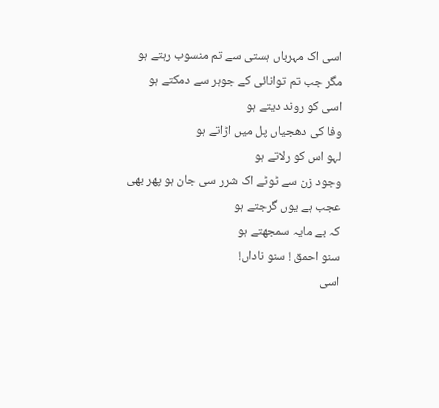اسی اک مہرباں ہستی سے تم منسوب رہتے ہو
مگر جب تم توانائی کے جوہر سے دمکتے ہو
اسی کو روند دیتے ہو
وفا کی دھجیاں پل میں اڑاتے ہو
لہو اس کو رلاتے ہو
وجود زن سے ٹوٹے اک شرر سی جان ہو پھر بھی
عجب ہے یوں گرجتے ہو
کہ بے مایہ سمجھتے ہو
سنو احمق ! سنو ناداں!
اسی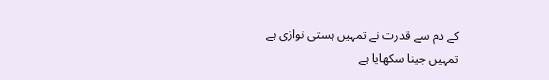کے دم سے قدرت نے تمہیں ہستی نوازی ہے
تمہیں جینا سکھایا ہے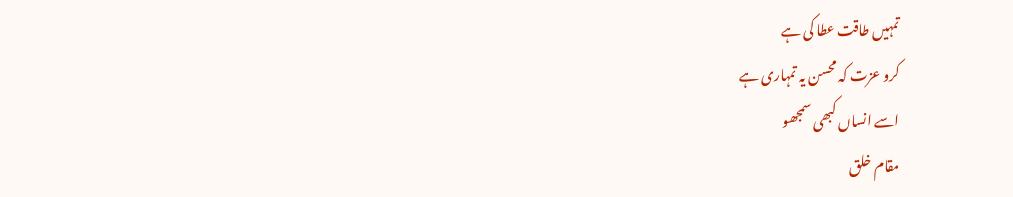تمہیں طاقت عطا کی ہے
کرو عزت کہ محسن یہ تمہاری ہے
اسے انساں کبھی سمجھو
مقام خلق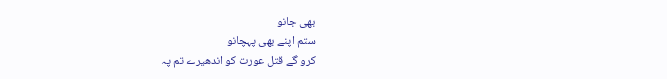بھی جانو
ستم اپنے بھی پہچانو
کرو گے قتل عورت کو اندھیرے تم پہ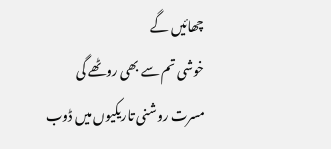چھائیں گے
خوشی تم سے بھی روٹھے گی
مسرت روشنی تاریکیوں میں ڈوب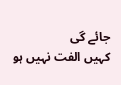جائے گی
کہیں الفت نہیں ہو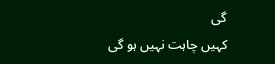گی
کہیں چاہت نہیں ہو گی